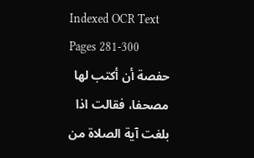Indexed OCR Text
Pages 281-300
حفصة أن أكتب لها مصحفا، فقالت اذا بلغت آية الصلاة من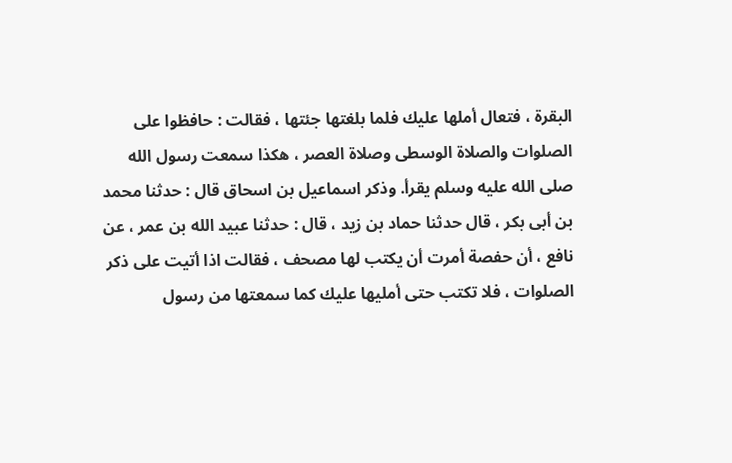البقرة ، فتعال أملها عليك فلما بلغتها جئتها ، فقالت : حافظوا على الصلوات والصلاة الوسطى وصلاة العصر ، هكذا سمعت رسول الله صلى الله عليه وسلم يقرأ. وذكر اسماعيل بن اسحاق قال : حدثنا محمد بن أبى بكر ، قال حدثنا حماد بن زيد ، قال : حدثنا عبيد الله بن عمر ، عن نافع ، أن حفصة أمرت أن يكتب لها مصحف ، فقالت اذا أتيت على ذكر الصلوات ، فلا تكتب حتى أمليها عليك كما سمعتها من رسول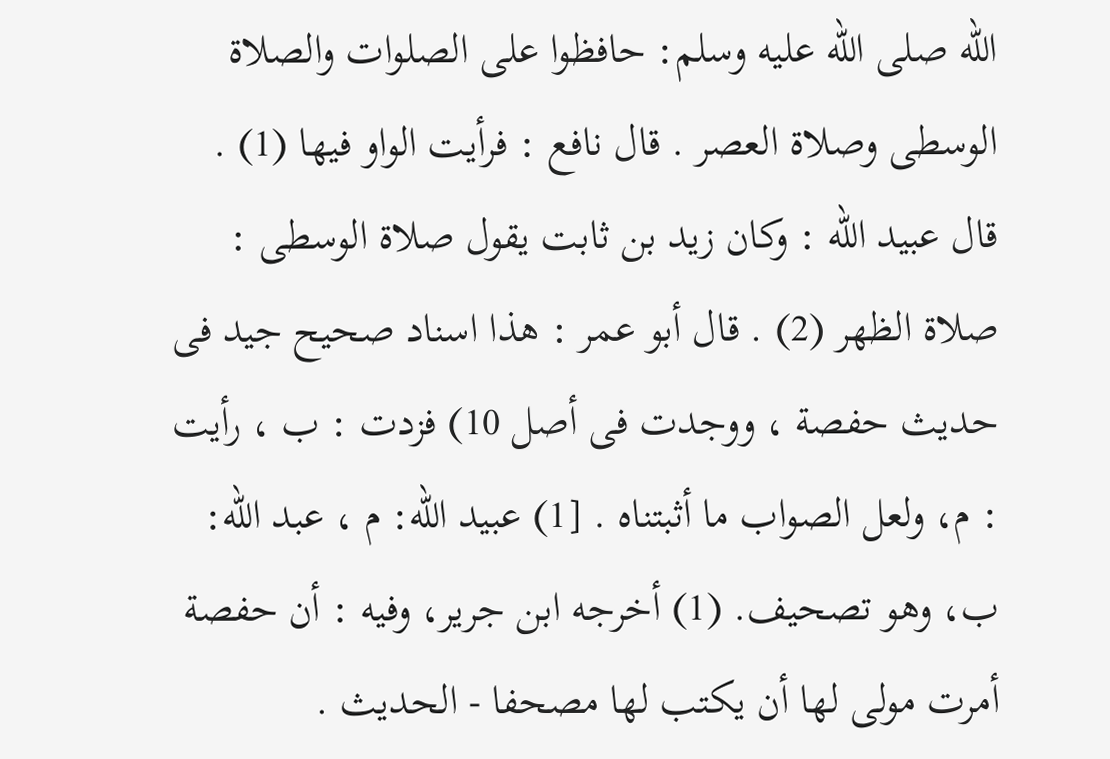الله صلى الله عليه وسلم: حافظوا على الصلوات والصلاة الوسطى وصلاة العصر . قال نافع : فرأيت الواو فيها (1) . قال عبيد الله : وكان زيد بن ثابت يقول صلاة الوسطى : صلاة الظهر (2) . قال أبو عمر : هذا اسناد صحيح جيد فى حديث حفصة ، ووجدت فى أصل 10) فزدت : ب ، رأيت : م، ولعل الصواب ما أثبتناه . [1) عبيد الله: م ، عبد الله: ب، وهو تصحيف. (1) أخرجه ابن جرير، وفيه : أن حفصة أمرت مولى لها أن يكتب لها مصحفا - الحديث .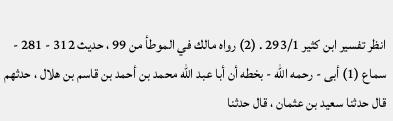انظر تفسير ابن كثير 293/1 . (2) رواه مالك في الموطأ من 99 ، حديث 312 - 281 - سماع (1) أبى - رحمه الله - بخطه أن أبا عبد الله محمد بن أحمد بن قاسم بن هلال ، حدثهم قال حدثنا سعيد بن عثمان ، قال حدثنا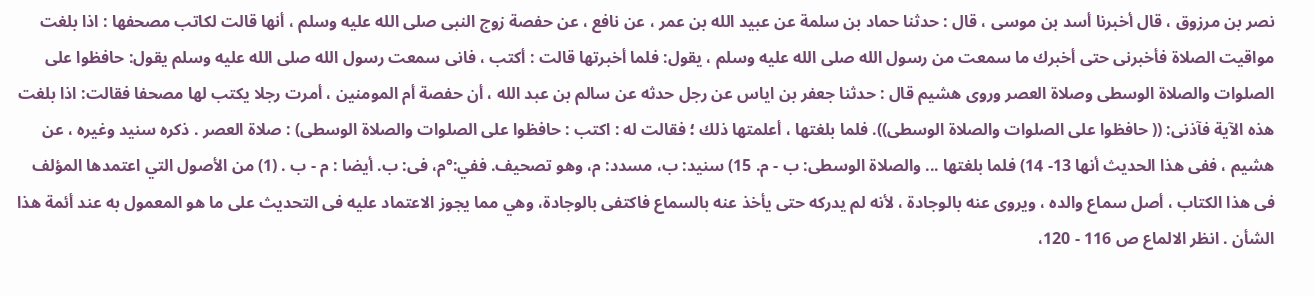نصر بن مرزوق ، قال أخبرنا أسد بن موسى ، قال : حدثنا حماد بن سلمة عن عبيد الله بن عمر ، عن نافع ، عن حفصة زوج النبى صلى الله عليه وسلم ، أنها قالت لكاتب مصحفها : اذا بلغت مواقيت الصلاة فأخبرنى حتى أخبرك ما سمعت من رسول الله صلى الله عليه وسلم ، يقول: فلما أخبرتها قالت : أكتب ، فانى سمعت رسول الله صلى الله عليه وسلم يقول: حافظوا على الصلوات والصلاة الوسطى وصلاة العصر وروى هشيم قال : حدثنا جعفر بن اياس عن رجل حدثه عن سالم بن عبد الله ، أن حفصة أم المومنين ، أمرت رجلا يكتب لها مصحفا فقالت: اذا بلغت هذه الآية فآذنى: (( حافظوا على الصلوات والصلاة الوسطى)). فلما بلغتها ، أعلمتها ذلك ؛ فقالت له : اكتب : حافظوا على الصلوات والصلاة الوسطى) : صلاة العصر . ذكره سنيد وغيره ، عن هشيم ، ففى هذا الحديث أنها 13- 14) فلما بلغتها ... والصلاة الوسطى: ب - م. 15) سنيد: ب، مسدد: م، وهو تصحيف. ففي:°م، فى: ب. أيضا : م - ب . (1) من الأصول التي اعتمدها المؤلف فى هذا الكتاب ، أصل سماع والده ، ويروى عنه بالوجادة ، لأنه لم يدركه حتى يأخذ عنه بالسماع فاكتفى بالوجادة، وهي مما يجوز الاعتماد عليه فى التحديث على ما هو المعمول به عند أئمة هذا الشأن . انظر الالماع ص 116 - 120،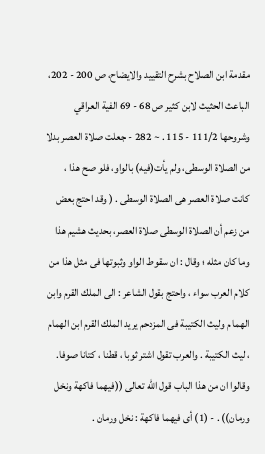مقدمة ابن الصلاح بشرح التقييد والايضاح، ص 200 - 202، الباعث الحثيث لابن كثير ص 68 - 69 الفية العراقي وشروحها 111/2 - 115 . ~ 282 - جعلت صلاة العصر بدلا من الصلاة الوسطى، ولم يأت(فيه) بالواو، فلو صح هذا ، كانت صلاة العصر هى الصلاة الوسطى . ( وقد احتج بعض من زعم أن الصلاة الوسطى صلاة العصر، بحديث هشيم هذا وما كان مثله ؛ وقال : ان سقوط الواو وثبوتها فى مثل هذا من كلام العرب سواء ، واحتج بقول الشاعر : الى الملك القرم وابن الهما م وليث الكتيبة فى المزدحم يريد الملك القرم ابن الهمام ، ليث الكتيبة . والعرب تقول اشتر ثوبا ، قطنا ، كتانا صوفا. وقالوا ان من هذا الباب قول الله تعالى ((فيهما فاكهة ونخل ورمان)) . - (1) أى فيهما فاكهة : نخل ورمان .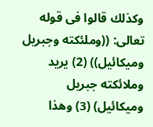وكذلك قالوا فى قوله تعالى: ((وملئكته وجبريل وميكائيل)) (2) يريد وملائكته جبريل وميكائيل) (3) وهذا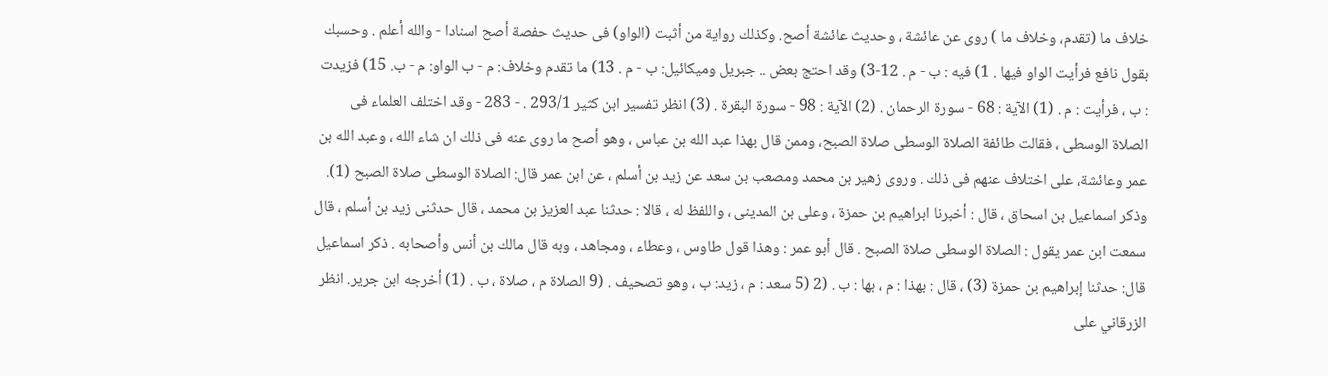خلاف ما (تقدم، وخلاف ما ) روى عن عائشة ، وحديث عائشة أصح. وكذلك رواية من أثبت (الواو) فى حديث حفصة أصح اسنادا - والله أعلم . وحسبك بقول نافع فرأيت الواو فيها . 1) فيه : ب - م . 12-3) وقد احتج بعض .. جبريل وميكائيل: ب - م . 13) ما تقدم وخلاف: م - ب الواو: م - ب. 15) فزيدت : ب ، فرأيت : م . (1) الآية : 68 - سورة الرحمان . (2) الآية : 98 - سورة البقرة . (3) انظر تفسير ابن كثير 293/1 . - 283 - وقد اختلف العلماء فى الصلاة الوسطى ، فقالت طائفة الصلاة الوسطى صلاة الصبح، وممن قال بهذا عبد الله بن عباس ، وهو أصح ما روى عنه فى ذلك ان شاء الله ، وعبد الله بن عمر وعائشة، على اختلاف عنهم فى ذلك . وروى زهير بن محمد ومصعب بن سعد عن زيد بن أسلم ، عن ابن عمر قال: الصلاة الوسطى صلاة الصبح (1). وذكر اسماعيل بن اسحاق ، قال : أخبرنا ابراهيم بن حمزة ، وعلى بن المدينى ، واللفظ له ، قالا : حدثنا عبد العزيز بن محمد ، قال حدثنى زيد بن أسلم ، قال سمعت ابن عمر يقول : الصلاة الوسطى صلاة الصبح . قال أبو عمر : وهذا قول طاوس ، وعطاء ، ومجاهد ، وبه قال مالك بن أنس وأصحابه . ذكر اسماعيل قال: حدثنا إبراهيم بن حمزة (3) ، قال : بهذا : م ، بها : ب . (2 (5 سعد : م ، زيد: ب ، وهو تصحيف . (9 الصلاة م ، صلاة ، ب . (1) أخرجه ابن جرير. انظر الزرقاني على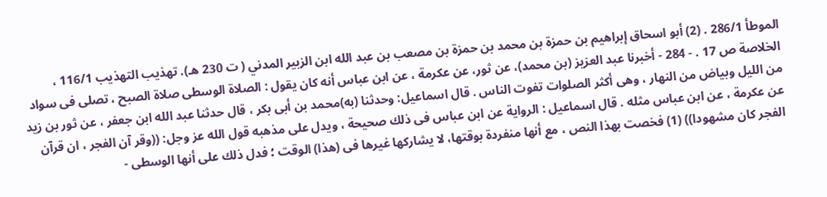الموطأ 286/1 . (2) أبو اسحاق إبراهيم بن حمزة بن محمد بن حمزة بن مصعب بن عبد الله ابن الزبير المدني ( ت 230 هـ). تهذيب التهذيب 116/1 ، الخلاصة ص 17 . - 284 - أخبرنا عبد العزيز (بن محمد)، عن ثور، عن عكرمة ، عن ابن عباس أنه كان يقول : الصلاة الوسطى صلاة الصبح ، تصلى فى سواد من الليل وبياض من النهار ، وهى أكثر الصلوات تفوت الناس . قال اسماعيل: وحدثنا (به)محمد بن أبى بكر ، قال حدثنا عبد الله ابن جعفر ، عن ثور بن زيد عن عكرمة ، عن ابن عباس مثله . قال اسماعيل : الرواية عن ابن عباس فى ذلك صحيحة ، ويدل على مذهبه قول الله عز وجل: ((وقر آن الفجر ، ان قرآن الفجر كان مشهودا)) (1) فخصت بهذا النص ، مع أنها منفردة بوقتها، لا يشاركها غيرها فى (هذا) الوقت ؛ فدل ذلك على أنها الوسطى -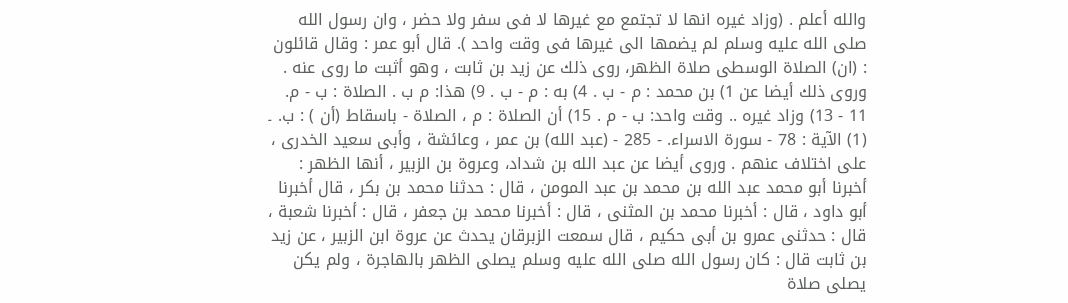والله أعلم . (وزاد غيره انها لا تجتمع مع غيرها لا فى سفر ولا حضر ، وان رسول الله صلى الله عليه وسلم لم يضمها الى غيرها فى وقت واحد ). قال أبو عمر : وقال قائلون : (ان) الصلاة الوسطى صلاة الظهر، روى ذلك عن زيد بن ثابت ، وهو أثبت ما روى عنه . وروى ذلك أيضا عن 1) بن محمد : م - ب . 4) به : م - ب . 9) هذا: م ب . الصلاة : ب - م. 11 - 13) وزاد غيره .. وقت واحد: ب - م . 15) أن الصلاة : م ، الصلاة - باسقاط (أن ) : ب. ۔ (1) الآية : 78 - سورة الاسراء. - 285 - (عبد الله) بن عمر ، وعائشة ، وأبى سعيد الخدرى ، على اختلاف عنهم . وروى أيضا عن عبد الله بن شداد، وعروة بن الزبير ، أنها الظهر : أخبرنا أبو محمد عبد الله بن محمد بن عبد المومن ، قال : حدثنا محمد بن بكر ، قال أخبرنا أبو داود ، قال : أخبرنا محمد بن المثنى ، قال : أخبرنا محمد بن جعفر ، قال : أخبرنا شعبة ، قال : حدثنى عمرو بن أبى حكيم ، قال سمعت الزبرقان يحدث عن عروة ابن الزبير ، عن زيد بن ثابت قال : كان رسول الله صلى الله عليه وسلم يصلى الظهر بالهاجرة ، ولم يكن يصلى صلاة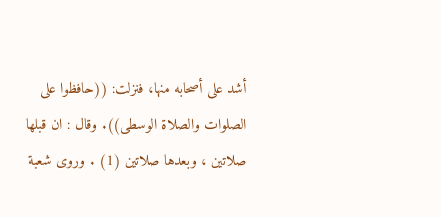أشد على أصحابه منها، فنزلت: ((حافظوا على الصلوات والصلاة الوسطى)). وقال : ان قبلها صلاتين ، وبعدها صلاتين (1) . وروى شعبة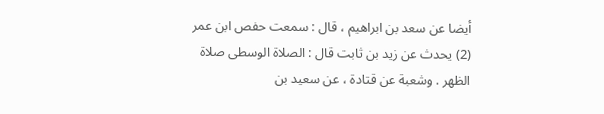أيضا عن سعد بن ابراهيم ، قال : سمعت حفص ابن عمر (2) يحدث عن زيد بن ثابت قال : الصلاة الوسطى صلاة الظهر . وشعبة عن قتادة ، عن سعيد بن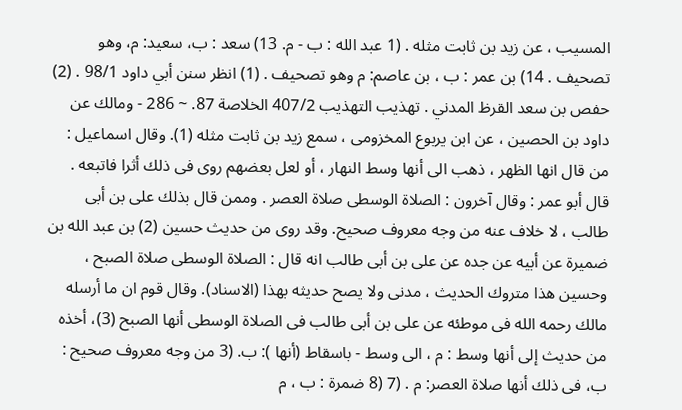المسيب ، عن زيد بن ثابت مثله . (1 عبد الله : ب - م. 13) سعد : ب، سعيد: م، وهو تصحيف . 14) بن عمر : ب ، بن عاصم: م وهو تصحيف . (1) انظر سنن أبي داود 98/1 . (2) حفص بن سعد القرظ المدني . تهذيب التهذيب 407/2 الخلاصة 87. ~ 286 - ومالك عن داود بن الحصين ، عن ابن يربوع المخزومى ، سمع زيد بن ثابت مثله (1). وقال اسماعيل : من قال انها الظهر ، ذهب الى أنها وسط النهار ، أو لعل بعضهم روى فى ذلك أثرا فاتبعه . قال أبو عمر : وقال آخرون : الصلاة الوسطى صلاة العصر . وممن قال بذلك على بن أبى طالب ، لا خلاف عنه من وجه معروف صحيح. وقد روى من حديث حسين (2) بن عبد الله بن ضميرة عن أبيه عن جده عن على بن أبى طالب انه قال : الصلاة الوسطى صلاة الصبح ، وحسين هذا متروك الحديث ، مدنى ولا يصح حديثه بهذا (الاسناد). وقال قوم ان ما أرسله مالك رحمه الله فى موطئه عن على بن أبى طالب فى الصلاة الوسطى أنها الصبح (3)، أخذه من حديث إلى أنها وسط : م ، الى وسط - باسقاط (أنها ): ب. (3 من وجه معروف صحيح : ب، فى ذلك أنها صلاة العصر: م . (7 (8 ضمرة : ب ، م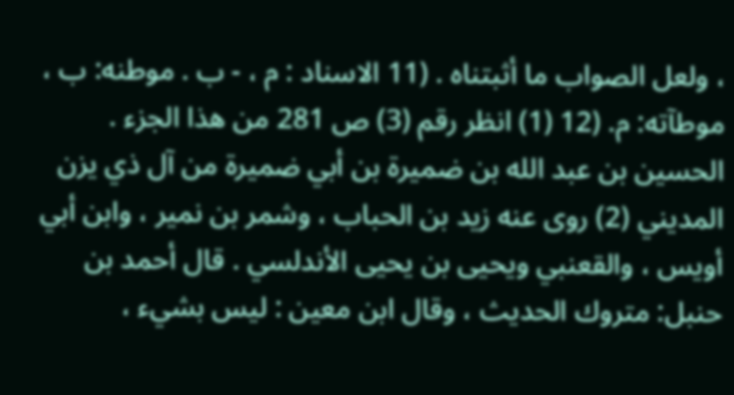، ولعل الصواب ما أثبتناه . (11 الاسناد : م ، - ب . موطنه: ب ، موطآته: م. (12 (1) انظر رقم (3) ص 281 من هذا الجزء . الحسين بن عبد الله بن ضميرة بن أبي ضميرة من آل ذي يزن المديني (2) روى عنه زيد بن الحباب ، وشمر بن نمير ، وابن أبي أويس ، والقعنبي ويحيى بن يحيى الأندلسي . قال أحمد بن حنبل: متروك الحديث ، وقال ابن معين : ليس بشيء ،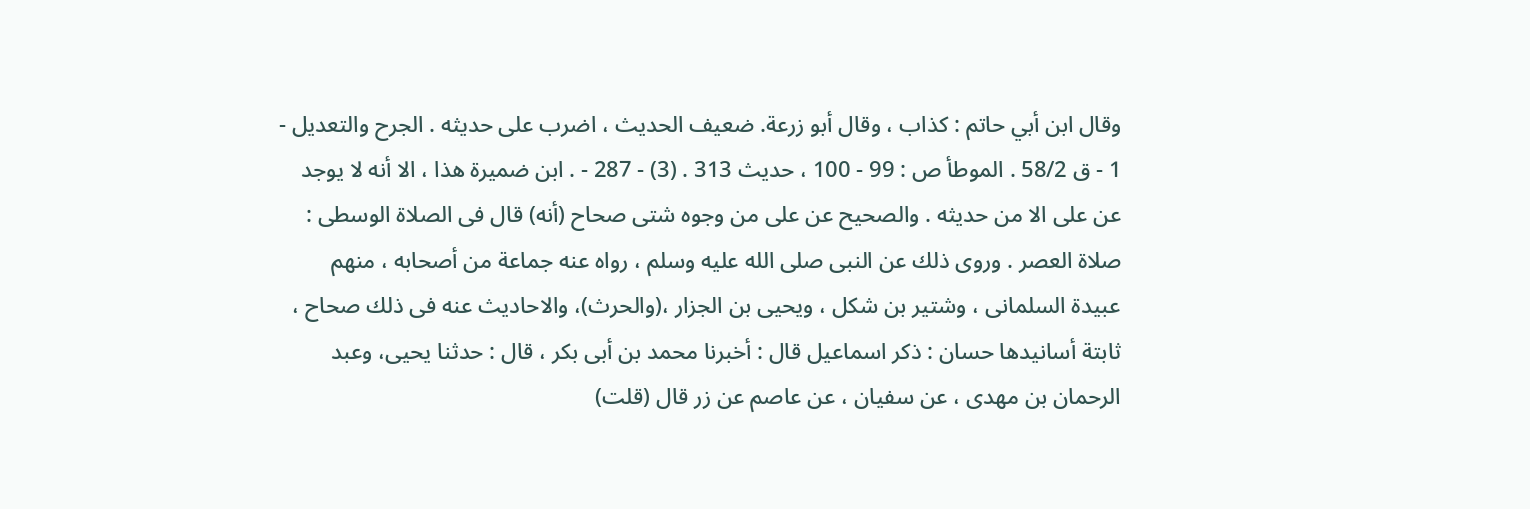وقال ابن أبي حاتم : كذاب ، وقال أبو زرعة. ضعيف الحديث ، اضرب على حديثه . الجرح والتعديل - 1 - ق 58/2 . الموطأ ص : 99 - 100 ، حديث 313 . (3) - 287 - . ابن ضميرة هذا ، الا أنه لا يوجد عن على الا من حديثه . والصحيح عن على من وجوه شتى صحاح (أنه) قال فى الصلاة الوسطى : صلاة العصر . وروى ذلك عن النبى صلى الله عليه وسلم ، رواه عنه جماعة من أصحابه ، منهم عبيدة السلمانى ، وشتير بن شكل ، ويحيى بن الجزار ،(والحرث)، والاحاديث عنه فى ذلك صحاح ، ثابتة أسانيدها حسان : ذكر اسماعيل قال : أخبرنا محمد بن أبى بكر ، قال : حدثنا يحيى، وعبد الرحمان بن مهدى ، عن سفيان ، عن عاصم عن زر قال (قلت)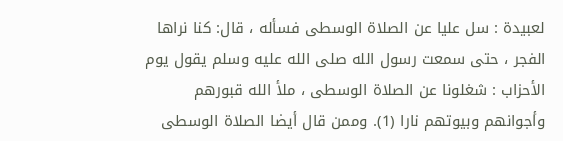لعبيدة : سل عليا عن الصلاة الوسطى فسأله ، قال: كنا نراها الفجر ، حتى سمعت رسول الله صلى الله عليه وسلم يقول يوم الأحزاب : شغلونا عن الصلاة الوسطى ، ملأ الله قبورهم وأجوانهم وبيوتهم نارا (1). وممن قال أيضا الصلاة الوسطى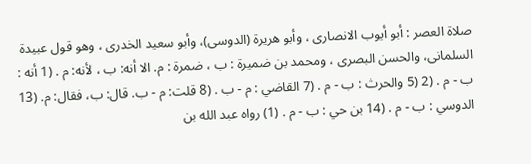صلاة العصر : أبو أيوب الانصارى ، وأبو هريرة (الدوسى)، وأبو سعيد الخدرى ، وهو قول عبيدة السلمانى، والحسن البصرى ، ومحمد بن ضميرة : ب ، ضمرة : م. الا أنه: ب ، لأنه: م . (1 أنه : ب - م . (2 (5 والحرث : ب - م . (7 القاضي : م - ب . (8 قلت: م - ب. قال: ب، فقال: م. (13 الدوسي : ب - م . (14 بن حي : ب - م . (1) رواه عبد الله بن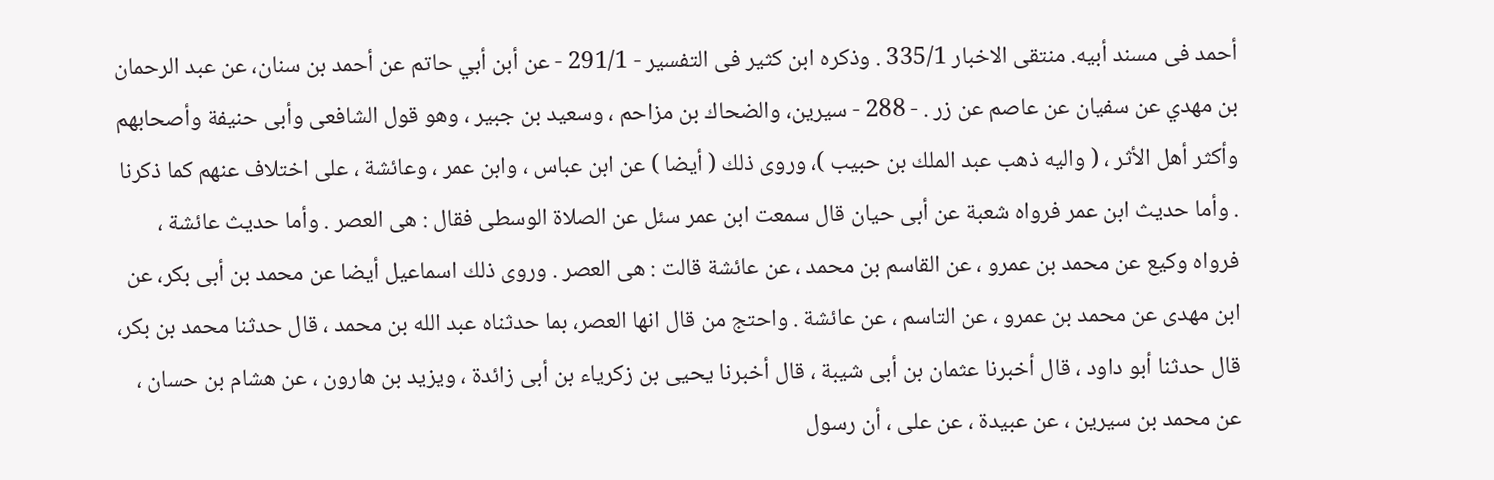أحمد فى مسند أبيه. منتقى الاخبار 335/1 . وذكره ابن كثير فى التفسير - 291/1 - عن أبن أبي حاتم عن أحمد بن سنان، عن عبد الرحمان بن مهدي عن سفيان عن عاصم عن زر . - 288 - سيرين، والضحاك بن مزاحم ، وسعيد بن جبير ، وهو قول الشافعى وأبى حنيفة وأصحابهم وأكثر أهل الأثر ، ( واليه ذهب عبد الملك بن حبيب )، وروى ذلك ( أيضا ) عن ابن عباس ، وابن عمر ، وعائشة ، على اختلاف عنهم كما ذكرنا . وأما حديث ابن عمر فرواه شعبة عن أبى حيان قال سمعت ابن عمر سئل عن الصلاة الوسطى فقال : هى العصر . وأما حديث عائشة ، فرواه وكيع عن محمد بن عمرو ، عن القاسم بن محمد ، عن عائشة قالت : هى العصر . وروى ذلك اسماعيل أيضا عن محمد بن أبى بكر، عن ابن مهدى عن محمد بن عمرو ، عن التاسم ، عن عائشة . واحتج من قال انها العصر، بما حدثناه عبد الله بن محمد ، قال حدثنا محمد بن بكر، قال حدثنا أبو داود ، قال أخبرنا عثمان بن أبى شيبة ، قال أخبرنا يحيى بن زكرياء بن أبى زائدة ، ويزيد بن هارون ، عن هشام بن حسان ، عن محمد بن سيرين ، عن عبيدة ، عن على ، أن رسول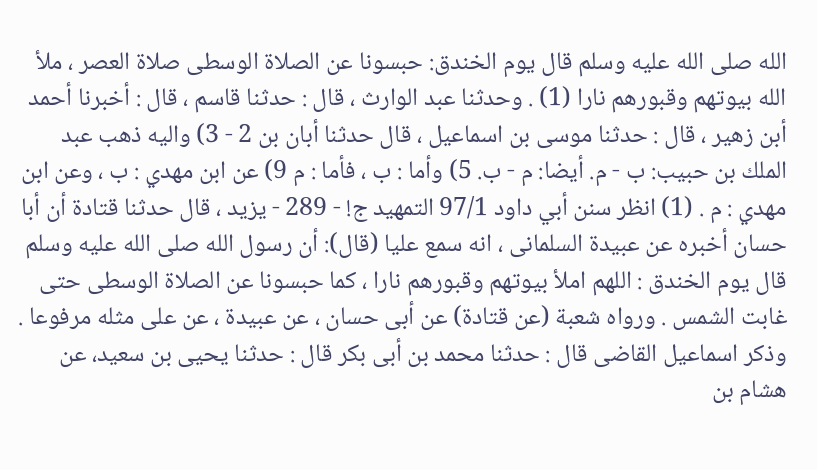الله صلى الله عليه وسلم قال يوم الخندق: حبسونا عن الصلاة الوسطى صلاة العصر ، ملأ الله بيوتهم وقبورهم نارا (1) . وحدثنا عبد الوارث ، قال : حدثنا قاسم ، قال : أخبرنا أحمد أبن زهير ، قال : حدثنا موسى بن اسماعيل ، قال حدثنا أبان بن 2 - 3) واليه ذهب عبد الملك بن حبيب: ب - م. أيضا: م - ب. 5) وأما : ب ، فأما : م 9) عن ابن مهدي : ب ، وعن ابن مهدي : م . (1) انظر سنن أبي داود 97/1 التمهيد ج! - 289 - يزيد ، قال حدثنا قتادة أن أبا حسان أخبره عن عبيدة السلمانى ، انه سمع عليا (قال): أن رسول الله صلى الله عليه وسلم قال يوم الخندق : اللهم املأ بيوتهم وقبورهم نارا ، كما حبسونا عن الصلاة الوسطى حتى غابت الشمس . ورواه شعبة (عن قتادة) عن أبى حسان ، عن عبيدة ، عن على مثله مرفوعا . وذكر اسماعيل القاضى قال : حدثنا محمد بن أبى بكر قال : حدثنا يحيى بن سعيد، عن هشام بن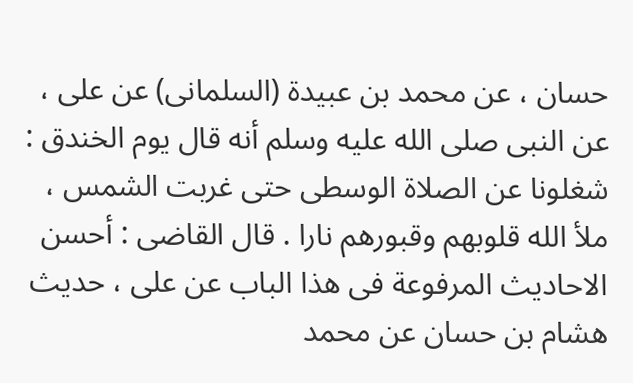حسان ، عن محمد بن عبيدة (السلمانى) عن على ، عن النبى صلى الله عليه وسلم أنه قال يوم الخندق : شغلونا عن الصلاة الوسطى حتى غربت الشمس ، ملأ الله قلوبهم وقبورهم نارا . قال القاضى : أحسن الاحاديث المرفوعة فى هذا الباب عن على ، حديث هشام بن حسان عن محمد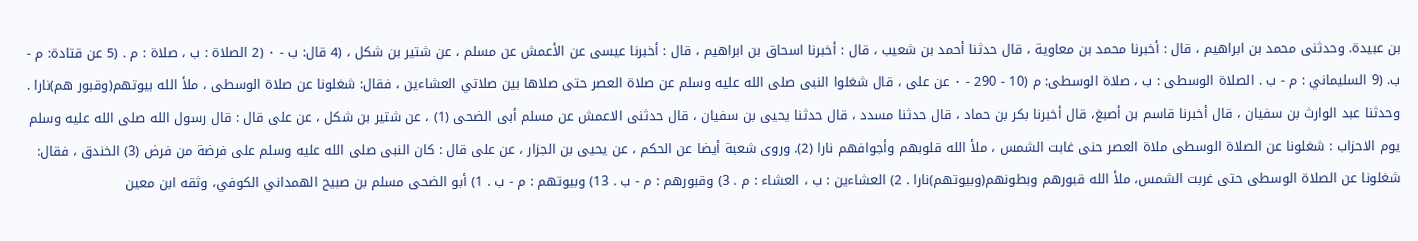بن عبيدة. وحدثنى محمد بن ابراهيم ، قال : أخبرنا محمد بن معاوية ، قال حدثنا أحمد بن شعيب ، قال : أخبرنا اسحاق بن ابراهيم ، قال : أخبرنا عيسى عن الأعمش عن مسلم ، عن شتير بن شكل ، (4 قال: ب - ٠ (2 الصلاة : ب ، صلاة : م . (5 عن قتادة: م - ب. (9 السليماني : م - ب . الصلاة الوسطى : ب ، صلاة الوسطى: م (10 - 290 - ٠ عن على ، قال شغلوا النبى صلى الله عليه وسلم عن صلاة العصر حتى صلاها بين صلاتي العشاءين ، فقال: شغلونا عن صلاة الوسطى ، ملأ الله بيوتهم(وقبور هم)نارا . وحدثنا عبد الوارث بن سفيان ، قال أخبرنا قاسم بن أصبغ، قال أخبرنا بكر بن حماد ، قال حدثنا مسدد ، قال حدثنا يحيى بن سفيان ، قال حدثنى الاعمش عن مسلم أبى الضحى (1) ، عن شتير بن شكل ، عن على قال : قال رسول الله صلى الله عليه وسلم يوم الاحزاب : شغلونا عن الصلاة الوسطى ملاة العصر حنى غابت الشمس ، ملأ الله قلوبهم وأجوافهم نارا (2). وروى شعبة أيضا عن الحكم ، عن يحيى بن الجزار ، عن على قال : كان النبى صلى الله عليه وسلم على فرضة من فرض (3) الخندق ، فقال: شغلونا عن الصلاة الوسطى حتى غربت الشمس، ملأ الله قبورهم وبطونهم(وبيوتهم)نارا . 2) العشاءين : ب ، العشاء : م . 3) وقبورهم : م - ب . 13) وبيوتهم : م - ب . 1) أبو الضحى مسلم بن صبيح الهمداني الكوفي، وثقه ابن معين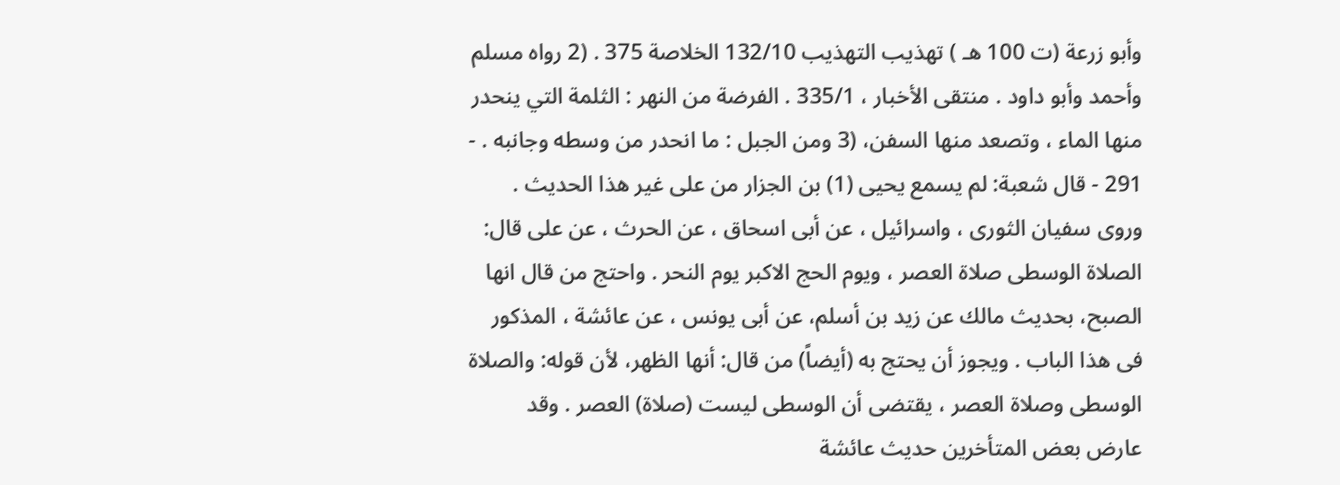وأبو زرعة (ت 100 هـ ) تهذيب التهذيب 132/10 الخلاصة 375 . (2 رواه مسلم وأحمد وأبو داود . منتقى الأخبار ، 335/1 . الفرضة من النهر : الثلمة التي ينحدر منها الماء ، وتصعد منها السفن، (3 ومن الجبل : ما انحدر من وسطه وجانبه . - 291 - قال شعبة: لم يسمع يحيى (1) بن الجزار من على غير هذا الحديث . وروى سفيان الثورى ، واسرائيل ، عن أبى اسحاق ، عن الحرث ، عن على قال: الصلاة الوسطى صلاة العصر ، ويوم الحج الاكبر يوم النحر . واحتج من قال انها الصبح، بحديث مالك عن زيد بن أسلم، عن أبى يونس ، عن عائشة ، المذكور فى هذا الباب . ويجوز أن يحتج به (أيضاً) من قال: أنها الظهر، لأن قوله: والصلاة الوسطى وصلاة العصر ، يقتضى أن الوسطى ليست (صلاة) العصر . وقد عارض بعض المتأخرين حديث عائشة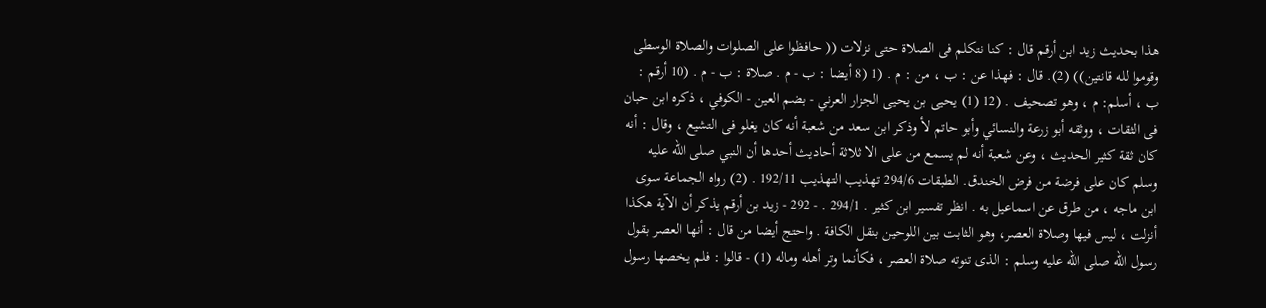هذا بحديث زيد ابن أرقم قال : كنا نتكلم فى الصلاة حتى نزلات (( حافظوا على الصلوات والصلاة الوسطى وقوموا لله قانتين)) (2). قال : فهذا عن : ب ، من : م . (1 (8 أيضا : ب - م . صلاة : ب - م . (10 أرقم : ب ، أسلم: م ، وهو تصحيف . (12 (1) يحيى بن يحيى الجزار العرني - بضم العين - الكوفي ، ذكره ابن حبان فى الثقات ، ووثقه أبو زرعة والنسائي وأبو حاتم لأ وذكر ابن سعد من شعبة أنه كان يغلو فى التشيع ، وقال : أنه كان ثقة كثير الحديث ، وعن شعبة أنه لم يسمع من على الا ثلاثة أحاديث أحدها أن النبي صلى الله عليه وسلم كان على فرضة من فرض الخندق. الطبقات 294/6 تهذيب التهذيب 192/11 . (2) رواه الجماعة سوى ابن ماجه ، من طرق عن اسماعيل به . انظر تفسير ابن كثير . 294/1 . - 292 - زيد بن أرقم يذكر أن الآية هكذا أنزلت ، ليس فيها وصلاة العصر، وهو الثابت بين اللوحين بنقل الكافة . واحتج أيضا من قال : أنها العصر بقول رسول الله صلى الله عليه وسلم : الذى تنوته صلاة العصر ، فكأنما وتر أهله وماله (1) - قالوا : فلم يخصها رسول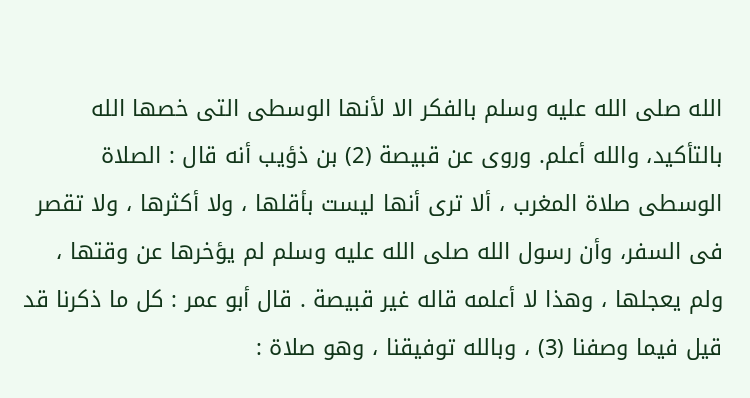الله صلى الله عليه وسلم بالفكر الا لأنها الوسطى التى خصها الله بالتأكيد، والله أعلم. وروى عن قبيصة (2) بن ذؤيب أنه قال : الصلاة الوسطى صلاة المغرب ، ألا ترى أنها ليست بأقلها ، ولا أكثرها ، ولا تقصر فى السفر، وأن رسول الله صلى الله عليه وسلم لم يؤخرها عن وقتها ، ولم يعجلها ، وهذا لا أعلمه قاله غير قبيصة . قال أبو عمر : كل ما ذكرنا قد قيل فيما وصفنا (3) ، وبالله توفيقنا ، وهو صلاة :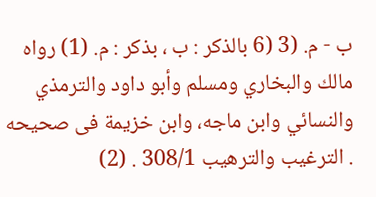ب - م. (3 (6 بالذكر : ب ، بذكر : م. (1) رواه مالك والبخاري ومسلم وأبو داود والترمذي والنسائي وابن ماجه، وابن خزيمة فى صحيحه . الترغيب والترهيب 308/1 . (2)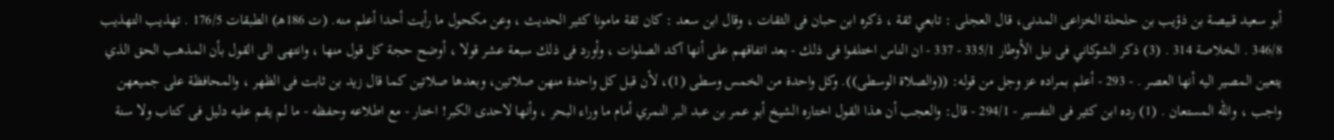أبو سعيد قبيصة بن ذؤيب بن حلحلة الخزاعى المدنى، قال العجلى : تابعي ثقة ، ذكره ابن حبان فى الثقات ، وقال ابن سعد : كان ثقة مامونا كثير الحديث ، وعن مكحول ما رأيت أحدا أعلم منه. (ت 186هـ) الطبقات 176/5 . تهذيب التهذيب 346/8 . الخلاصة 314 . (3) ذكر الشوكاني فى نيل الأوطار 335/1 - 337 - ان الناس اختلفوا فى ذلك - بعد اتفاقهم على أنها آكد الصلوات ، وأورد فى ذلك سبعة عشر قولا ، أوضح حجة كل قول منها ، وانتهى الى القول بأن المذهب الحق الذي يتعين المصير اليه أنها العصر . - 293 - أعلم بمراده عز وجل من قوله: ((والصلاة الوسطى)). وكل واحدة من الخمس وسطى (1)، لأن قبل كل واحدة منهن صلاتين، وبعدها صلاتين كما قال زيد بن ثابت فى الظهر ، والمحافظة على جميعهن واجب ، والله المستعان . (1) رده ابن كثير فى التفسير - 294/1 - قال: والعجب أن هذا القول اختاره الشيخ أبو عمر بن عبد البر النمري أمام ما وراء البحر ، وأنها لاحدى الكبر! اختار - مع اطلاعه وحفظه - ما لم يقم عليه دليل فى كتاب ولا سنة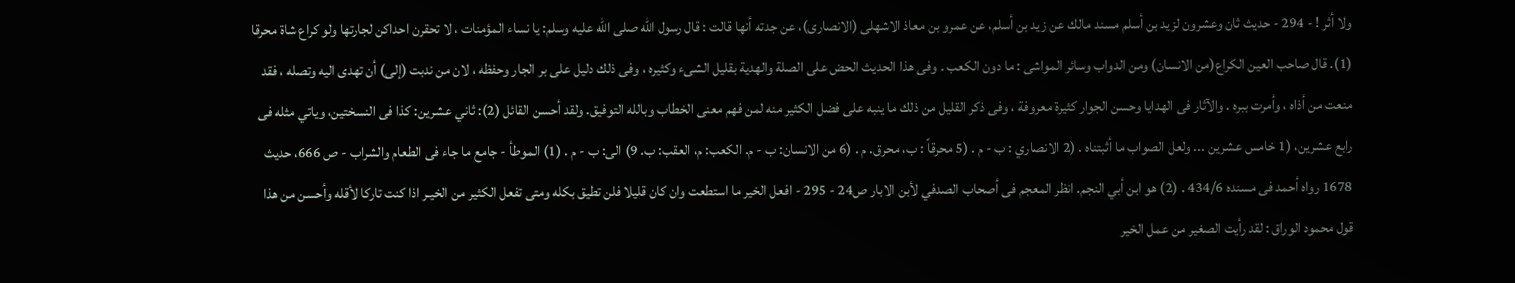ولا أثر ! - 294 - حديث ثان وعشرون لزيد بن أسلم مسند مالك عن زيد بن أسلم، عن عمرو بن معاذ الاشهلى (الانصارى)، عن جدته أنها قالت : قال رسول الله صلى الله عليه وسلم: يا نساء المؤمنات ، لا تحقرن احداكن لجارتها ولو كراع شاة محرقا (1). قال صاحب العين الكراع(من الانسان) ومن الدواب وسائر المواشى : ما دون الكعب . وفى هذا الحديث الحض على الصلة والهدية بقليل الشىء وكثيره ، وفى ذلك دليل على بر الجار وحفظه ، لان من ندبت (إلى) أن تهدى اليه وتصله ، فقد منعت من أذاه ، وأمرت ببره . والآثار فى الهدايا وحسن الجوار كثيرة معروفة ، وفى ذكر القليل من ذلك ما ينبه على فضل الكثير منه لمن فهم معنى الخطاب وبالله التوفيق. ولقد أحسن القائل (2): ثاني عشرين: كذا فى النسختين، وياتي مثله فى رابع عشرين، (1 خامس عشرين ... ولعل الصواب ما أثبتناه . (2 الانصاري : ب - م . (5 محرقاً : ب، محرق. م . (6 من الانسان: ب - م. الكعب: م، العقب: ب. 9) الى: ب - م . (1) الموطأ - جامع ما جاء فى الطعام والشراب - ص 666، حديث 1678 رواه أحمد فى مسنده 434/6 . (2) هو ابن أبي النجم. انظر المعجم فى أصحاب الصدفي لأبن الابار ص24 - 295 - افعل الخير ما استطعت وان كان قليلا فلن تطيق بكله ومتى تفعل الكثير من الخيـر اذا كنت تاركا لأقله وأحسن من هذا قول محمود الوراق : لقد رأيت الصغير من عمل الخير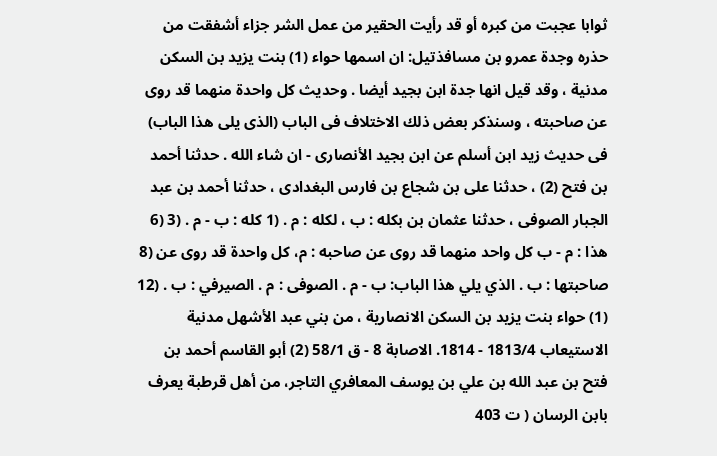ثوابا عجبت من كبره أو قد رأيت الحقير من عمل الشر جزاء أشفقت من حذره وجدة عمرو بن مسافذتيل: ان اسمها حواء (1) بنت يزيد بن السكن مدنية ، وقد قيل انها جدة ابن بجيد أيضا . وحديث كل واحدة منهما قد روى عن صاحبته ، وسنذكر بعض ذلك الاختلاف فى الباب (الذى يلى هذا الباب) فى حديث زيد ابن أسلم عن ابن بجيد الأنصارى - ان شاء الله . حدثنا أحمد بن فتح (2) ، حدثنا على بن شجاع بن فارس البغدادى ، حدثنا أحمد بن عبد الجبار الصوفى ، حدثنا عثمان بن بكله : ب ، لكله : م . (1 كله : ب - م . (3 (6 هذا : م - ب كل واحد منهما قد روى عن صاحبه : م، كل واحدة قد روى عن (8 صاحبتها : ب . الذي يلي هذا الباب: ب - م . الصوفى : م . الصيرفي : ب . (12 (1) حواء بنت يزيد بن السكن الانصارية ، من بني عبد الأشهل مدنية الاستيعاب 1813/4 - 1814. الاصابة 8 - ق 58/1 (2) أبو القاسم أحمد بن فتح بن عبد الله بن علي بن يوسف المعافري التاجر، من أهل قرطبة يعرف بابن الرسان ( ت 403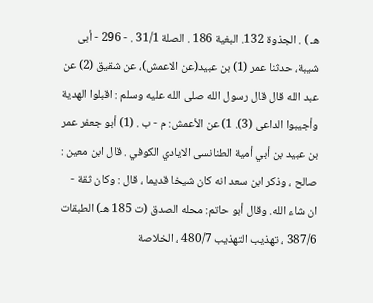هـ ) . الجذوة 132. البغية 186 . الصلة 31/1 . - 296 - أبى شيبة، حدثنا عمر (1) بن عبيد(عن الاعمش)، عن شقيق (2) عن عبد الله قال قال رسول الله صلى الله عليه وسلم : اقبلوا الهدية وأجيبوا الداعى (3). 1) عن الأعمش: م - ب . (1) أبو جعفر عمر بن عبيد بن أبي أمية الطنانسى الايادي الكوفي . قال ابن معين : صالح ، وذكر ابن سعد انه كان شيخا قديما ، قال : وكان ثقة - ان شاء الله. وقال أبو حاتم: محله الصدق (ت 185 هـ) الطبقات 387/6 ، تهذيب التهذيب 480/7 ، الخلاصة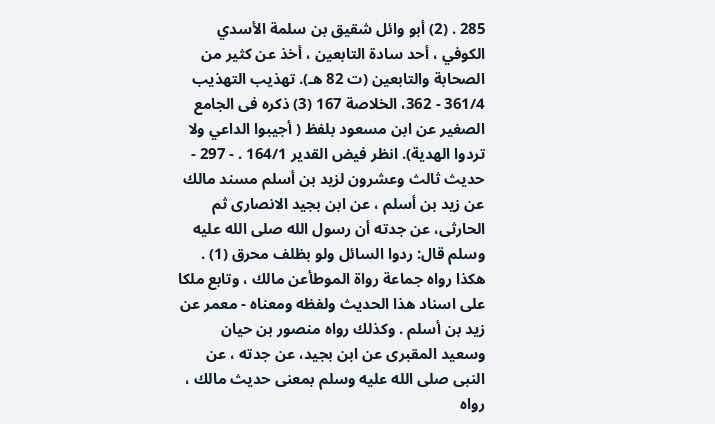285 . (2) أبو وائل شقيق بن سلمة الأسدي الكوفي ، أحد سادة التابعين ، أخذ عن كثير من الصحابة والتابعين (ت 82 هـ). تهذيب التهذيب 361/4 - 362، الخلاصة 167 (3) ذكره فى الجامع الصغير عن ابن مسعود بلفظ ( أجيبوا الداعي ولا تردوا الهدية). انظر فيض القدير 164/1 . - 297 - حديث ثالث وعشرون لزيد بن أسلم مسند مالك عن زيد بن أسلم ، عن ابن بجيد الانصارى ثم الحارثى، عن جدته أن رسول الله صلى الله عليه وسلم قال: ردوا السائل ولو بظلف محرق (1) . هكذا رواه جماعة رواة الموطأعن مالك ، وتابع ملكا على اسناد هذا الحديث ولفظه ومعناه - معمر عن زيد بن أسلم . وكذلك رواه منصور بن حيان وسعيد المقبرى عن ابن بجيد، عن جدته ، عن النبى صلى الله عليه وسلم بمعنى حديث مالك ، رواه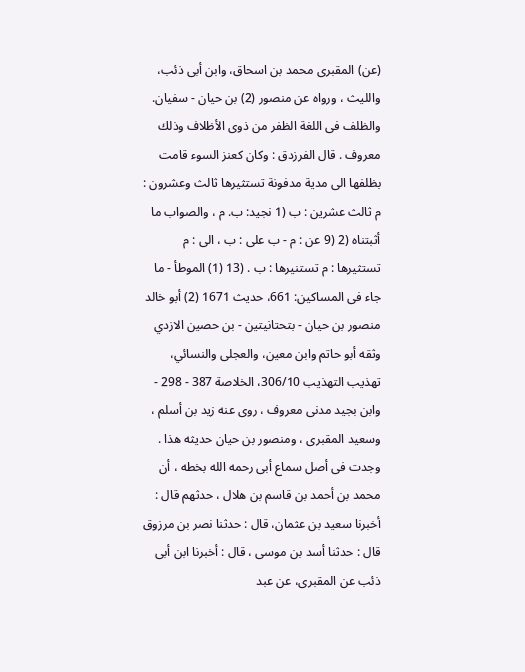(عن) المقبرى محمد بن اسحاق، وابن أبى ذئب، والليث ، ورواه عن منصور (2) بن حيان - سفيان. والظلف فى اللغة الظفر من ذوى الأظلاف وذلك معروف . قال الفرزدق : وكان كعنز السوء قامت بظلفها الى مدية مدفونة تستثيرها ثالث وعشرون : م ثالث عشرين : ب (1 نجيد: ب. م ، والصواب ما أثبتناه (2 (9 عن : م - ب على : ب ، الى : م تستثيرها : م تستنيرها : ب . (13 (1) الموطأ - ما جاء فى المساكين: 661، حديث 1671 (2) أبو خالد منصور بن حيان - بتحتانيتين - بن حصين الازدي وثقه أبو حاتم وابن معين، والعجلى والنسائي، تهذيب التهذيب 306/10، الخلاصة 387 - 298 - وابن بجيد مدنى معروف ، روى عنه زيد بن أسلم ، وسعيد المقبرى ، ومنصور بن حيان حديثه هذا . وجدت فى أصل سماع أبى رحمه الله بخطه ، أن محمد بن أحمد بن قاسم بن هلال ، حدثهم قال : أخبرنا سعيد بن عثمان، قال : حدثنا نصر بن مرزوق قال : حدثنا أسد بن موسى ، قال : أخبرنا ابن أبى ذئب عن المقبرى، عن عبد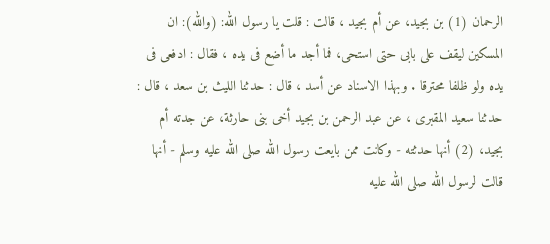الرحمان (1) بن بجيد، عن أم بجيد ، قالت : قلت يا رسول الله: (والله): ان المسكين ليقف على بابى حتى استحى، فما أجد ما أضع فى يده ، فقال : ادفعى فى يده ولو ظلفا محترقا . وبهذا الاسناد عن أسد ، قال : حدثنا الليث بن سعد ، قال : حدثنا سعيد المقبرى ، عن عبد الرحمن بن بجيد أخى بنى حارثة، عن جدته أم بجيد، (2) أنها حدثته - وكانت ممن بايعت رسول الله صلى الله عليه وسلم - أنها قالت لرسول الله صلى الله عليه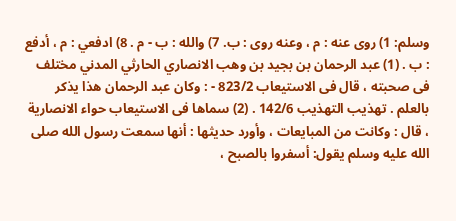وسلم: 1) روى عنه : م ، وعنه روى : ب. 7) والله : ب - م . 8) ادفعي : م ، أدفع : ب . (1) عبد الرحمان بن بجيد بن وهب الانصاري الحارثي المدني مختلف فى صحبته ، قال فى الاستيعاب 823/2 - : وكان عبد الرحمان هذا يذكر بالعلم . تهذيب التهذيب 142/6 . (2) سماها فى الاستيعاب حواء الانصارية ، قال : وكانت من المبايعات ، وأورد حديثها : أنها سمعت رسول الله صلى الله عليه وسلم يقول: أسفروا بالصبح ،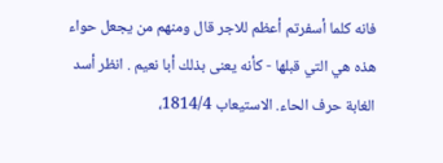فانه كلما أسفرتم أعظم للاجر قال ومنهم من يجعل حواء هذه هي التي قبلها - كأنه يعنى بذلك أبا نعيم . انظر أسد الغابة حرف الحاء. الاستيعاب 1814/4،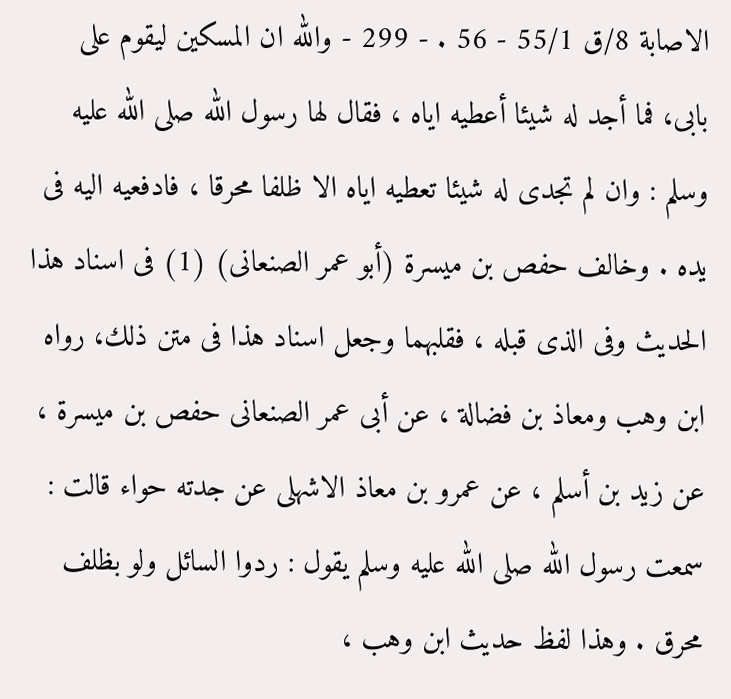الاصابة 8/ق 55/1 - 56 . - 299 - والله ان المسكين ليقوم على بابى، فما أجد له شيئا أعطيه اياه ، فقال لها رسول الله صلى الله عليه وسلم : وان لم تجدى له شيئا تعطيه اياه الا ظلفا محرقا ، فادفعيه اليه فى يده . وخالف حفص بن ميسرة (أبو عمر الصنعانى) (1) فى اسناد هذا الحديث وفى الذى قبله ، فقلبهما وجعل اسناد هذا فى متن ذلك، رواه ابن وهب ومعاذ بن فضالة ، عن أبى عمر الصنعانى حفص بن ميسرة ، عن زيد بن أسلم ، عن عمرو بن معاذ الاشهلى عن جدته حواء قالت : سمعت رسول الله صلى الله عليه وسلم يقول : ردوا السائل ولو بظلف محرق . وهذا لفظ حديث ابن وهب ،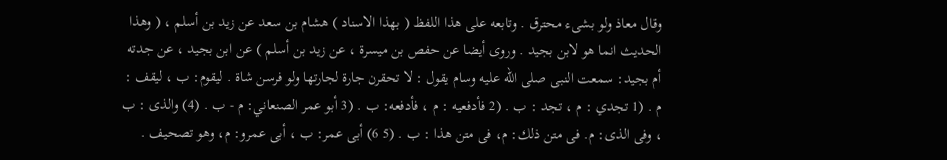وقال معاذ ولو بشىء محترق . وتابعه على هذا اللفظ ( بهذا الاسناد ) هشام بن سعد عن زيد بن أسلم ، ( وهذا الحديث انما هو لابن بجيد . وروى أيضا عن حفص بن ميسرة ، عن زيد بن أسلم ) عن ابن بجيد ، عن جدته أم بجيد: سمعت النبى صلى الله عليه وسام يقول : لا تحقرن جارة لجارتها ولو فرسن شاة . ليقوم: ب ، ليقف : م . (1 تجدي : م ، تجد : ب . (2 فأدفعيه : م ، فأدفعه: ب . (3 أبو عمر الصنعاني: م - ب . (4) والذى : ب ، وفى الذى: م. فى متن ذلك: م، فى متن هذا : ب . (5 6) أبى عمر: ب ، أبى عمرو: م، وهو تصحيف .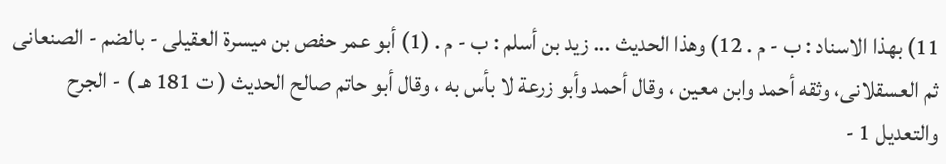11) بهذا الاسناد : ب - م . 12) وهذا الحديث ... زيد بن أسلم : ب - م . (1) أبو عمر حفص بن ميسرة العقيلى - بالضم - الصنعانى ثم العسقلانى، وثقه أحمد وابن معين ، وقال أحمد وأبو زرعة لا بأس به ، وقال أبو حاتم صالح الحديث ( ت 181 هـ ) - الجرح والتعديل 1 -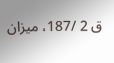ق 2 /187، ميزان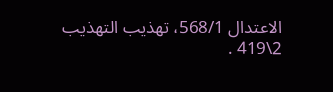الاعتدال 568/1، تهذيب التهذيب 2\419 .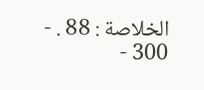الخلاصة : 88 . - 300 -